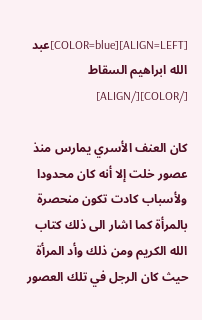[ALIGN=LEFT][COLOR=blue]عبد الله ابراهيم السقاط [/COLOR][/ALIGN]

كان العنف الأسري يمارس منذ عصور خلت إلا أنه كان محدودا ولأسباب كادت تكون منحصرة بالمرأة كما اشار الى ذلك كتاب الله الكريم ومن ذلك وأد المرأة حيث كان الرجل في تلك العصور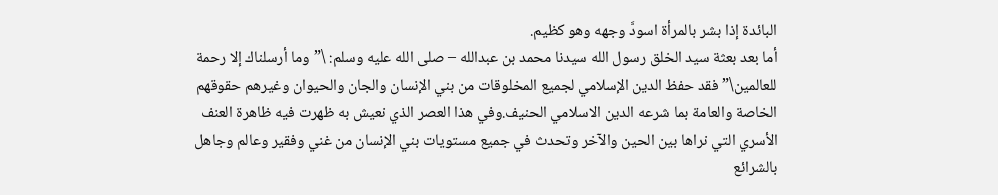البائدة إذا بشر بالمرأة اسودَّ وجهه وهو كظيم.
أما بعد بعثة سيد الخلق رسول الله سيدنا محمد بن عبدالله – صلى الله عليه وسلم: \”وما أرسلناك إلا رحمة للعالمين\” فقد حفظ الدين الإسلامي لجميع المخلوقات من بني الإنسان والجان والحيوان وغيرهم حقوقهم الخاصة والعامة بما شرعه الدين الاسلامي الحنيف.وفي هذا العصر الذي نعيش به ظهرت فيه ظاهرة العنف الأسري التي نراها بين الحين والآخر وتحدث في جميع مستويات بني الإنسان من غني وفقير وعالم وجاهل بالشرائع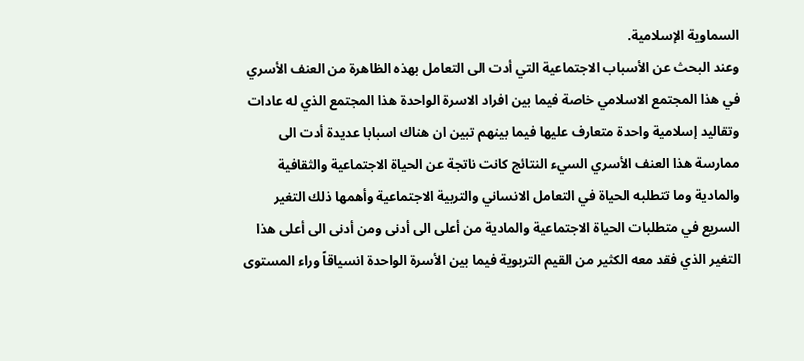السماوية الإسلامية.
وعند البحث عن الأسباب الاجتماعية التي أدت الى التعامل بهذه الظاهرة من العنف الأسري في هذا المجتمع الاسلامي خاصة فيما بين افراد الاسرة الواحدة هذا المجتمع الذي له عادات وتقاليد إسلامية واحدة متعارف عليها فيما بينهم تبين ان هناك اسبابا عديدة أدت الى ممارسة هذا العنف الأسري السيء النتائج كانت ناتجة عن الحياة الاجتماعية والثقافية والمادية وما تتطلبه الحياة في التعامل الانساني والتربية الاجتماعية وأهمها ذلك التغير السريع في متطلبات الحياة الاجتماعية والمادية من أعلى الى أدنى ومن أدنى الى أعلى هذا التغير الذي فقد معه الكثير من القيم التربوية فيما بين الأسرة الواحدة انسياقاً وراء المستوى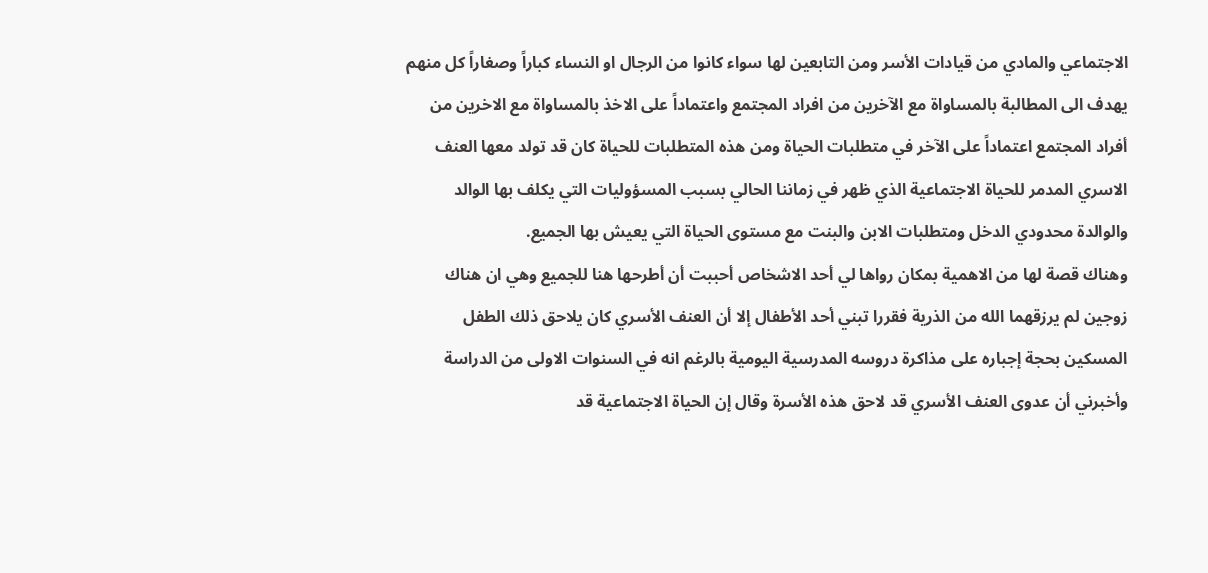الاجتماعي والمادي من قيادات الأسر ومن التابعين لها سواء كانوا من الرجال او النساء كباراً وصغاراً كل منهم يهدف الى المطالبة بالمساواة مع الآخرين من افراد المجتمع واعتماداً على الاخذ بالمساواة مع الاخرين من أفراد المجتمع اعتماداً على الآخر في متطلبات الحياة ومن هذه المتطلبات للحياة كان قد تولد معها العنف الاسري المدمر للحياة الاجتماعية الذي ظهر في زماننا الحالي بسبب المسؤوليات التي يكلف بها الوالد والوالدة محدودي الدخل ومتطلبات الابن والبنت مع مستوى الحياة التي يعيش بها الجميع.
وهناك قصة لها من الاهمية بمكان رواها لي أحد الاشخاص أحببت أن أطرحها هنا للجميع وهي ان هناك زوجين لم يرزقهما الله من الذرية فقررا تبني أحد الأطفال إلا أن العنف الأسري كان يلاحق ذلك الطفل المسكين بحجة إجباره على مذاكرة دروسه المدرسية اليومية بالرغم انه في السنوات الاولى من الدراسة وأخبرني أن عدوى العنف الأسري قد لاحق هذه الأسرة وقال إن الحياة الاجتماعية قد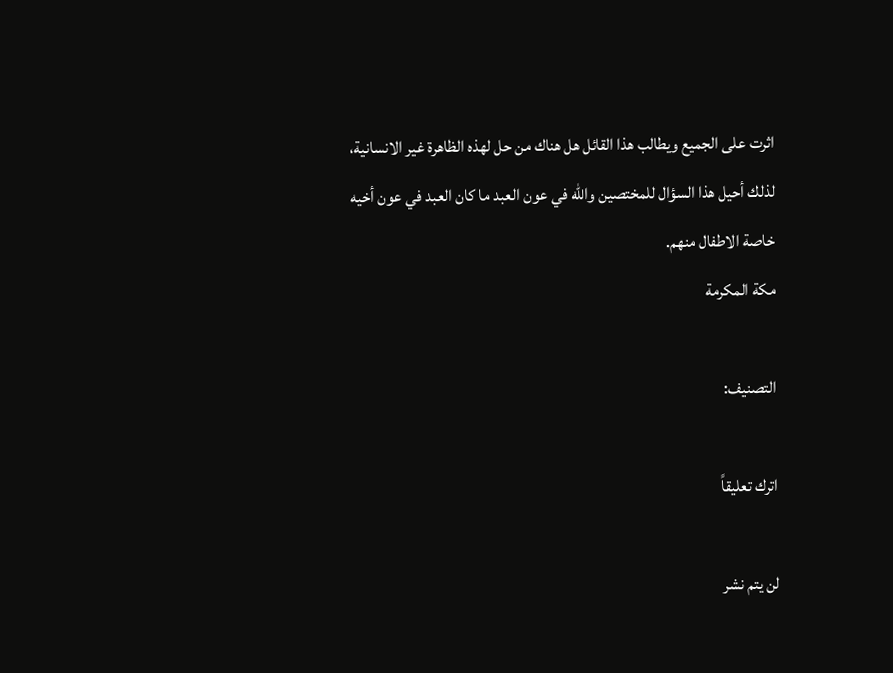اثرت على الجميع ويطالب هذا القائل هل هناك من حل لهذه الظاهرة غير الانسانية، لذلك أحيل هذا السؤال للمختصين والله في عون العبد ما كان العبد في عون أخيه خاصة الاطفال منهم.
مكة المكرمة

التصنيف:

اترك تعليقاً

لن يتم نشر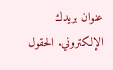عنوان بريدك الإلكتروني. الحقول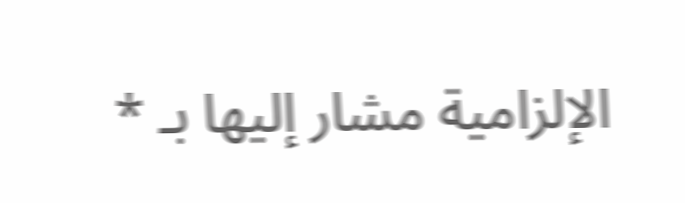الإلزامية مشار إليها بـ *